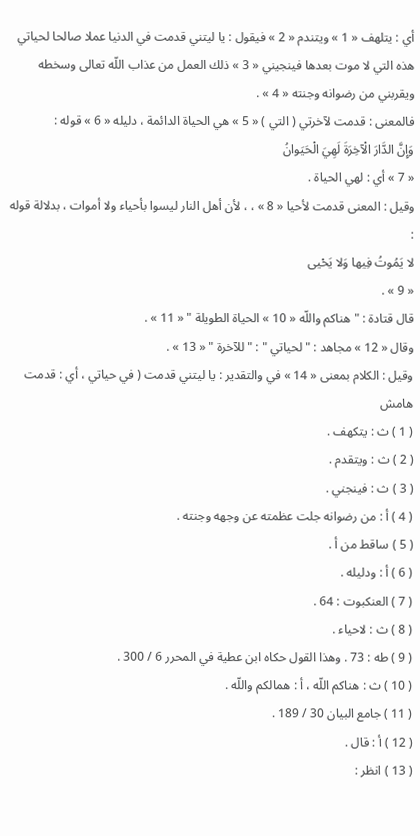أي : يتلهف « 1 » ويتندم « 2 » فيقول : يا ليتني قدمت في الدنيا عملا صالحا لحياتي هذه التي لا موت بعدها فينجيني « 3 » ذلك العمل من عذاب اللّه تعالى وسخطه ويقربني من رضوانه وجنته « 4 » .
فالمعنى : قدمت لآخرتي ( التي ) « 5 » هي الحياة الدائمة ، دليله « 6 » قوله :
وَإِنَّ الدَّارَ الْآخِرَةَ لَهِيَ الْحَيَوانُ
« 7 » أي : لهي الحياة .
وقيل : المعنى قدمت لأحيا « 8 » ، ، لأن أهل النار ليسوا بأحياء ولا أموات ، بدلالة قوله :
لا يَمُوتُ فِيها وَلا يَحْيى
« 9 » .
قال قتادة : " هناكم واللّه « 10 » الحياة الطويلة " « 11 » .
وقال « 12 » مجاهد : " لحياتي " : " للآخرة " « 13 » .
وقيل : الكلام بمعنى « 14 » في والتقدير : يا ليتني قدمت ( في حياتي ، أي : قدمت
هامش
( 1 ) ث : يتكهف .
( 2 ) ث : ويتقدم .
( 3 ) ث : فينجني .
( 4 ) أ : من رضوانه جلت عظمته عن وجهه وجنته .
( 5 ) ساقط من أ .
( 6 ) أ : ودليله .
( 7 ) العنكبوت : 64 .
( 8 ) ث : لاحياء .
( 9 ) طه : 73 . وهذا القول حكاه ابن عطية في المحرر 6 / 300 .
( 10 ) ث : هناكم اللّه ، أ : همالكم واللّه .
( 11 ) جامع البيان 30 / 189 .
( 12 ) أ : قال .
( 13 ) انظر :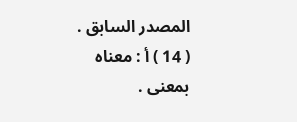المصدر السابق .
( 14 ) أ : معناه بمعنى .